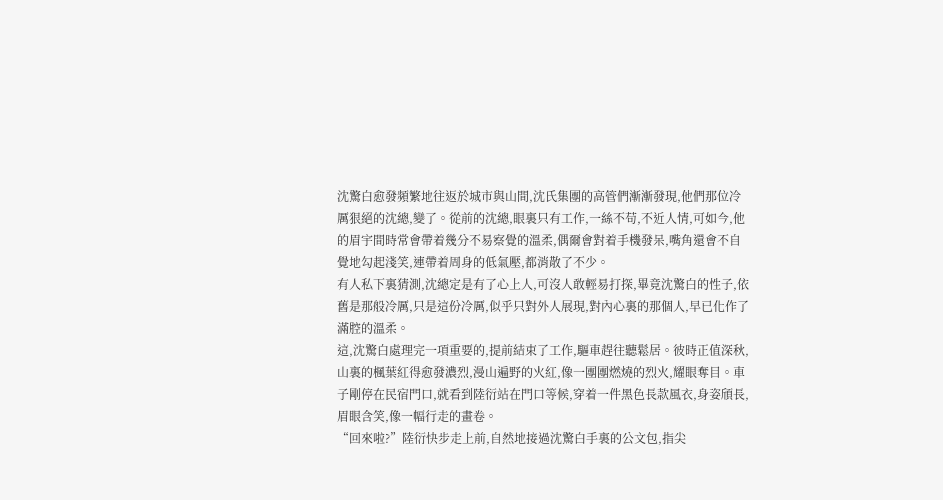沈驚白愈發頻繁地往返於城市與山間,沈氏集團的高管們漸漸發現,他們那位冷厲狠絕的沈總,變了。從前的沈總,眼裏只有工作,一絲不苟,不近人情,可如今,他的眉宇間時常會帶着幾分不易察覺的溫柔,偶爾會對着手機發呆,嘴角還會不自覺地勾起淺笑,連帶着周身的低氣壓,都消散了不少。
有人私下裏猜測,沈總定是有了心上人,可沒人敢輕易打探,畢竟沈驚白的性子,依舊是那般冷厲,只是這份冷厲,似乎只對外人展現,對內心裏的那個人,早已化作了滿腔的溫柔。
這,沈驚白處理完一項重要的,提前結束了工作,驅車趕往聽鬆居。彼時正值深秋,山裏的楓葉紅得愈發濃烈,漫山遍野的火紅,像一團團燃燒的烈火,耀眼奪目。車子剛停在民宿門口,就看到陸衍站在門口等候,穿着一件黑色長款風衣,身姿頎長,眉眼含笑,像一幅行走的畫卷。
“回來啦?”陸衍快步走上前,自然地接過沈驚白手裏的公文包,指尖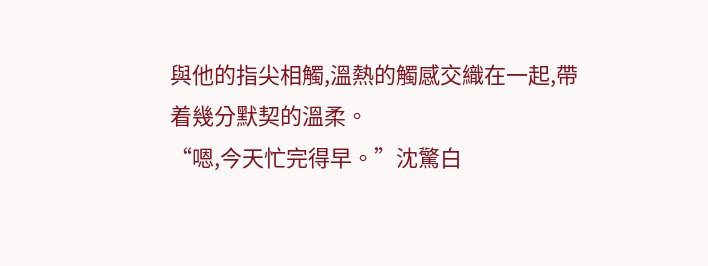與他的指尖相觸,溫熱的觸感交織在一起,帶着幾分默契的溫柔。
“嗯,今天忙完得早。”沈驚白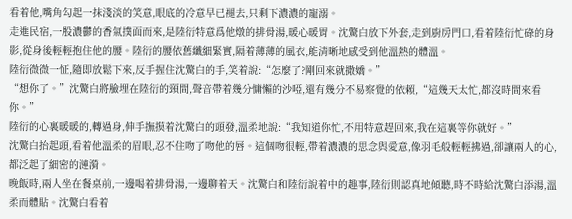看着他,嘴角勾起一抹淺淡的笑意,眼底的冷意早已褪去,只剩下濃濃的寵溺。
走進民宿,一股濃鬱的香氣撲面而來,是陸衍特意爲他燉的排骨湯,暖心暖胃。沈驚白放下外套,走到廚房門口,看着陸衍忙碌的身影,從身後輕輕抱住他的腰。陸衍的腰依舊纖細緊實,隔着薄薄的風衣,能清晰地感受到他溫熱的體溫。
陸衍微微一怔,隨即放鬆下來,反手握住沈驚白的手,笑着說:“怎麼了?剛回來就撒嬌。”
“想你了。”沈驚白將臉埋在陸衍的頸間,聲音帶着幾分慵懶的沙啞,還有幾分不易察覺的依賴,“這幾天太忙,都沒時間來看你。”
陸衍的心裏暖暖的,轉過身,伸手撫摸着沈驚白的頭發,溫柔地說:“我知道你忙,不用特意趕回來,我在這裏等你就好。”
沈驚白抬起頭,看着他溫柔的眉眼,忍不住吻了吻他的唇。這個吻很輕,帶着濃濃的思念與愛意,像羽毛般輕輕拂過,卻讓兩人的心,都泛起了細密的漣漪。
晚飯時,兩人坐在餐桌前,一邊喝着排骨湯,一邊聊着天。沈驚白和陸衍說着中的趣事,陸衍則認真地傾聽,時不時給沈驚白添湯,溫柔而體貼。沈驚白看着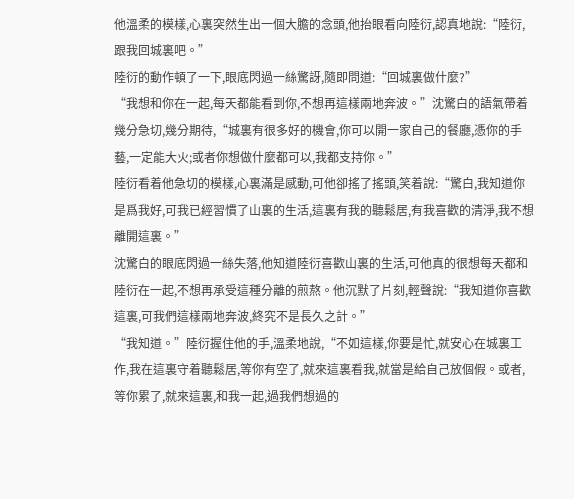他溫柔的模樣,心裏突然生出一個大膽的念頭,他抬眼看向陸衍,認真地說:“陸衍,跟我回城裏吧。”
陸衍的動作頓了一下,眼底閃過一絲驚訝,隨即問道:“回城裏做什麼?”
“我想和你在一起,每天都能看到你,不想再這樣兩地奔波。”沈驚白的語氣帶着幾分急切,幾分期待,“城裏有很多好的機會,你可以開一家自己的餐廳,憑你的手藝,一定能大火;或者你想做什麼都可以,我都支持你。”
陸衍看着他急切的模樣,心裏滿是感動,可他卻搖了搖頭,笑着說:“驚白,我知道你是爲我好,可我已經習慣了山裏的生活,這裏有我的聽鬆居,有我喜歡的清淨,我不想離開這裏。”
沈驚白的眼底閃過一絲失落,他知道陸衍喜歡山裏的生活,可他真的很想每天都和陸衍在一起,不想再承受這種分離的煎熬。他沉默了片刻,輕聲說:“我知道你喜歡這裏,可我們這樣兩地奔波,終究不是長久之計。”
“我知道。”陸衍握住他的手,溫柔地說,“不如這樣,你要是忙,就安心在城裏工作,我在這裏守着聽鬆居,等你有空了,就來這裏看我,就當是給自己放個假。或者,等你累了,就來這裏,和我一起,過我們想過的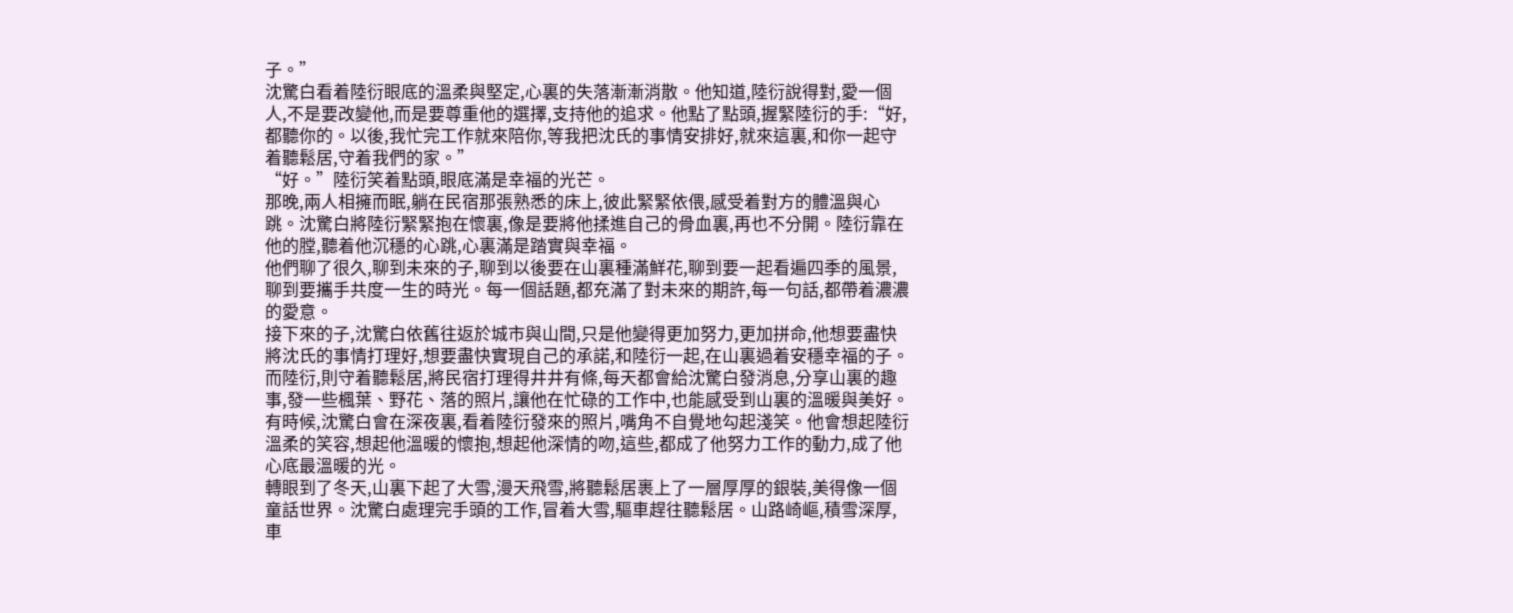子。”
沈驚白看着陸衍眼底的溫柔與堅定,心裏的失落漸漸消散。他知道,陸衍說得對,愛一個人,不是要改變他,而是要尊重他的選擇,支持他的追求。他點了點頭,握緊陸衍的手:“好,都聽你的。以後,我忙完工作就來陪你,等我把沈氏的事情安排好,就來這裏,和你一起守着聽鬆居,守着我們的家。”
“好。”陸衍笑着點頭,眼底滿是幸福的光芒。
那晚,兩人相擁而眠,躺在民宿那張熟悉的床上,彼此緊緊依偎,感受着對方的體溫與心跳。沈驚白將陸衍緊緊抱在懷裏,像是要將他揉進自己的骨血裏,再也不分開。陸衍靠在他的膛,聽着他沉穩的心跳,心裏滿是踏實與幸福。
他們聊了很久,聊到未來的子,聊到以後要在山裏種滿鮮花,聊到要一起看遍四季的風景,聊到要攜手共度一生的時光。每一個話題,都充滿了對未來的期許,每一句話,都帶着濃濃的愛意。
接下來的子,沈驚白依舊往返於城市與山間,只是他變得更加努力,更加拼命,他想要盡快將沈氏的事情打理好,想要盡快實現自己的承諾,和陸衍一起,在山裏過着安穩幸福的子。而陸衍,則守着聽鬆居,將民宿打理得井井有條,每天都會給沈驚白發消息,分享山裏的趣事,發一些楓葉、野花、落的照片,讓他在忙碌的工作中,也能感受到山裏的溫暖與美好。
有時候,沈驚白會在深夜裏,看着陸衍發來的照片,嘴角不自覺地勾起淺笑。他會想起陸衍溫柔的笑容,想起他溫暖的懷抱,想起他深情的吻,這些,都成了他努力工作的動力,成了他心底最溫暖的光。
轉眼到了冬天,山裏下起了大雪,漫天飛雪,將聽鬆居裹上了一層厚厚的銀裝,美得像一個童話世界。沈驚白處理完手頭的工作,冒着大雪,驅車趕往聽鬆居。山路崎嶇,積雪深厚,車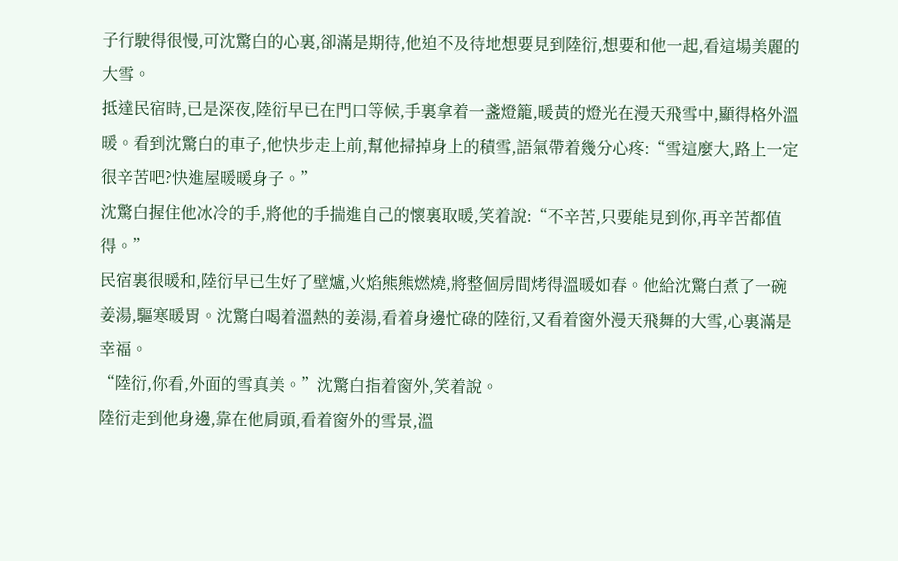子行駛得很慢,可沈驚白的心裏,卻滿是期待,他迫不及待地想要見到陸衍,想要和他一起,看這場美麗的大雪。
抵達民宿時,已是深夜,陸衍早已在門口等候,手裏拿着一盞燈籠,暖黃的燈光在漫天飛雪中,顯得格外溫暖。看到沈驚白的車子,他快步走上前,幫他掃掉身上的積雪,語氣帶着幾分心疼:“雪這麼大,路上一定很辛苦吧?快進屋暖暖身子。”
沈驚白握住他冰冷的手,將他的手揣進自己的懷裏取暖,笑着說:“不辛苦,只要能見到你,再辛苦都值得。”
民宿裏很暖和,陸衍早已生好了壁爐,火焰熊熊燃燒,將整個房間烤得溫暖如春。他給沈驚白煮了一碗姜湯,驅寒暖胃。沈驚白喝着溫熱的姜湯,看着身邊忙碌的陸衍,又看着窗外漫天飛舞的大雪,心裏滿是幸福。
“陸衍,你看,外面的雪真美。”沈驚白指着窗外,笑着說。
陸衍走到他身邊,靠在他肩頭,看着窗外的雪景,溫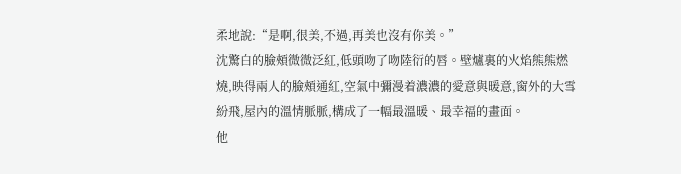柔地說:“是啊,很美,不過,再美也沒有你美。”
沈驚白的臉頰微微泛紅,低頭吻了吻陸衍的唇。壁爐裏的火焰熊熊燃燒,映得兩人的臉頰通紅,空氣中彌漫着濃濃的愛意與暖意,窗外的大雪紛飛,屋內的溫情脈脈,構成了一幅最溫暖、最幸福的畫面。
他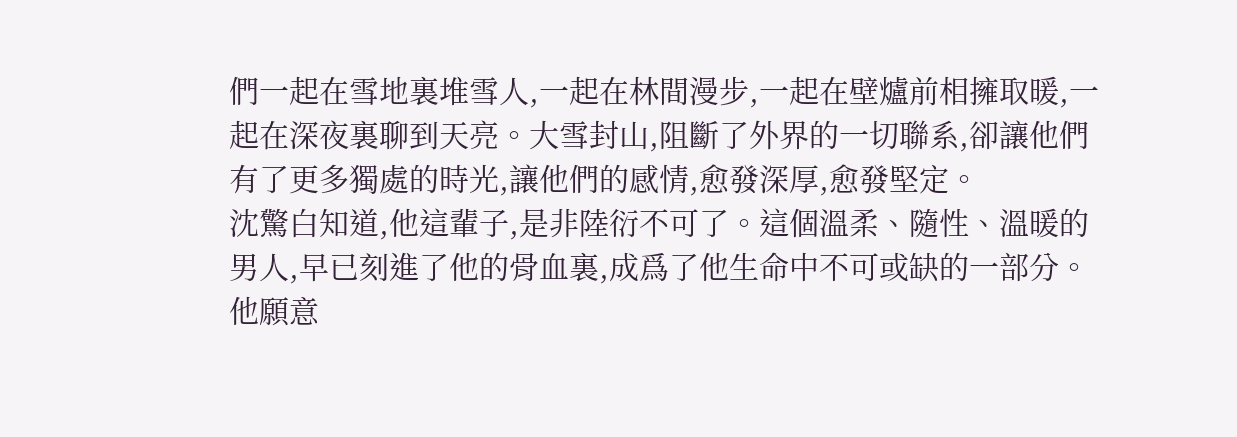們一起在雪地裏堆雪人,一起在林間漫步,一起在壁爐前相擁取暖,一起在深夜裏聊到天亮。大雪封山,阻斷了外界的一切聯系,卻讓他們有了更多獨處的時光,讓他們的感情,愈發深厚,愈發堅定。
沈驚白知道,他這輩子,是非陸衍不可了。這個溫柔、隨性、溫暖的男人,早已刻進了他的骨血裏,成爲了他生命中不可或缺的一部分。他願意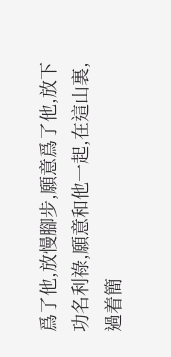爲了他,放慢腳步,願意爲了他,放下功名利祿,願意和他一起,在這山裏,過着簡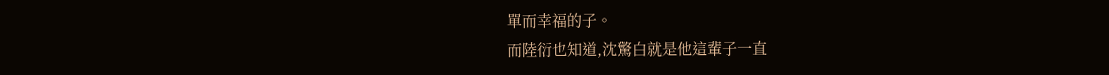單而幸福的子。
而陸衍也知道,沈驚白就是他這輩子一直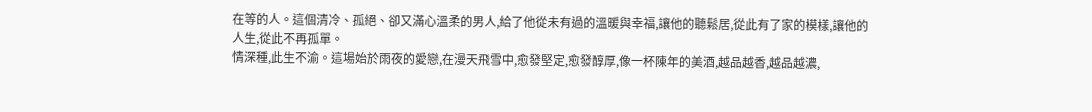在等的人。這個清冷、孤絕、卻又滿心溫柔的男人,給了他從未有過的溫暖與幸福,讓他的聽鬆居,從此有了家的模樣,讓他的人生,從此不再孤單。
情深種,此生不渝。這場始於雨夜的愛戀,在漫天飛雪中,愈發堅定,愈發醇厚,像一杯陳年的美酒,越品越香,越品越濃,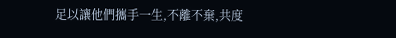足以讓他們攜手一生,不離不棄,共度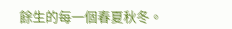餘生的每一個春夏秋冬。